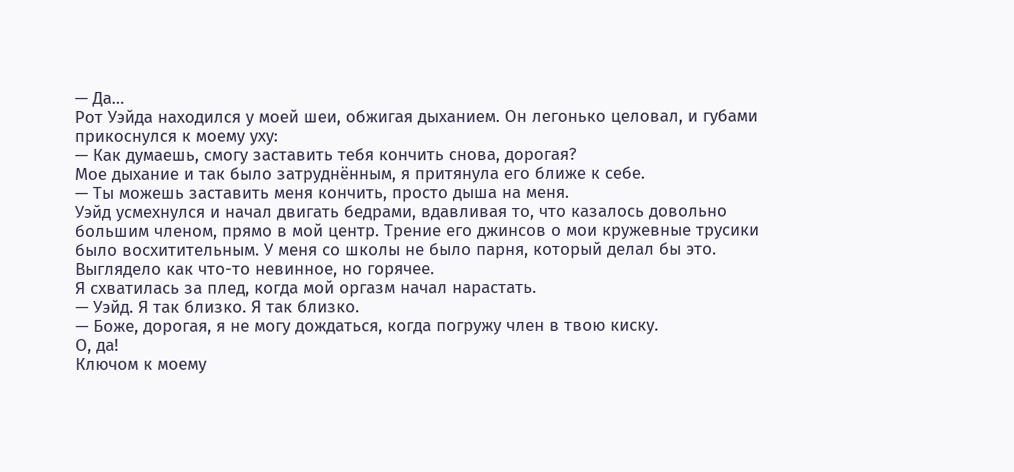— Да…
Рот Уэйда находился у моей шеи, обжигая дыханием. Он легонько целовал, и губами прикоснулся к моему уху:
— Как думаешь, смогу заставить тебя кончить снова, дорогая?
Мое дыхание и так было затруднённым, я притянула его ближе к себе.
— Ты можешь заставить меня кончить, просто дыша на меня.
Уэйд усмехнулся и начал двигать бедрами, вдавливая то, что казалось довольно большим членом, прямо в мой центр. Трение его джинсов о мои кружевные трусики было восхитительным. У меня со школы не было парня, который делал бы это. Выглядело как что-то невинное, но горячее.
Я схватилась за плед, когда мой оргазм начал нарастать.
— Уэйд. Я так близко. Я так близко.
— Боже, дорогая, я не могу дождаться, когда погружу член в твою киску.
О, да!
Ключом к моему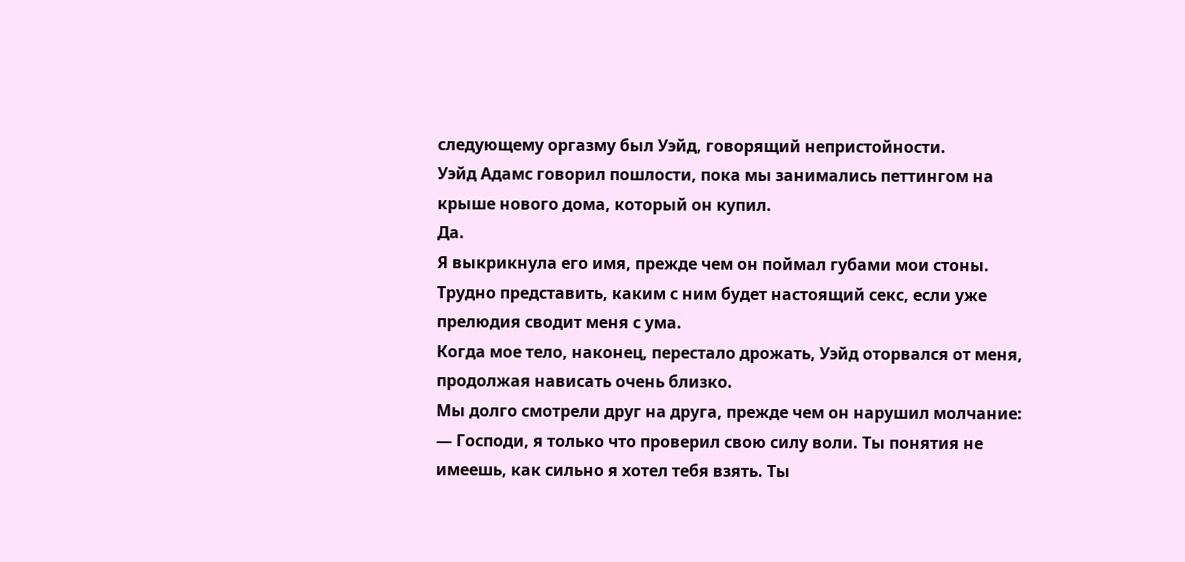следующему оргазму был Уэйд, говорящий непристойности.
Уэйд Адамс говорил пошлости, пока мы занимались петтингом на крыше нового дома, который он купил.
Да.
Я выкрикнула его имя, прежде чем он поймал губами мои стоны. Трудно представить, каким с ним будет настоящий секс, если уже прелюдия сводит меня с ума.
Когда мое тело, наконец, перестало дрожать, Уэйд оторвался от меня, продолжая нависать очень близко.
Мы долго смотрели друг на друга, прежде чем он нарушил молчание:
— Господи, я только что проверил свою силу воли. Ты понятия не имеешь, как сильно я хотел тебя взять. Ты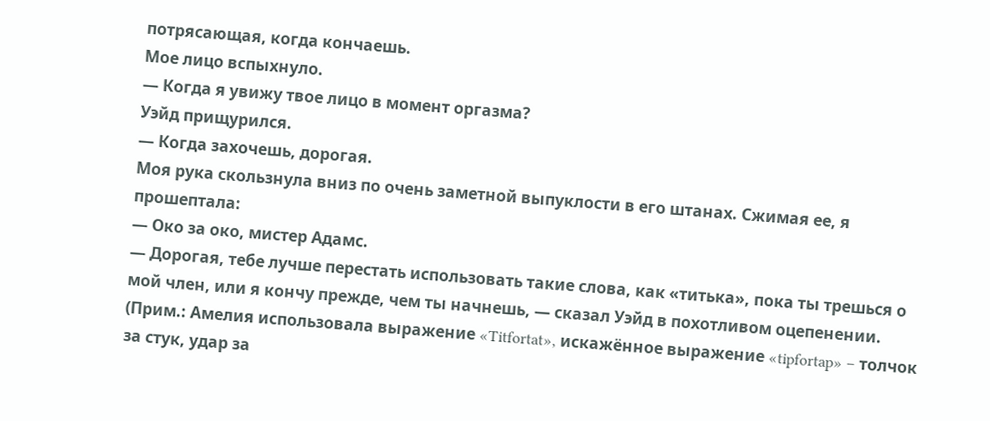потрясающая, когда кончаешь.
Мое лицо вспыхнуло.
— Когда я увижу твое лицо в момент оргазма?
Уэйд прищурился.
— Когда захочешь, дорогая.
Моя рука скользнула вниз по очень заметной выпуклости в его штанах. Сжимая ее, я прошептала:
— Око за око, мистер Адамс.
— Дорогая, тебе лучше перестать использовать такие слова, как «титька», пока ты трешься о мой член, или я кончу прежде, чем ты начнешь, — сказал Уэйд в похотливом оцепенении. (Прим.: Амелия использовала выражение «Titfortat», искажённое выражение «tipfortap» – толчок за стук, удар за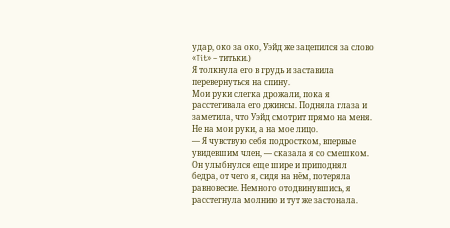удар, око за око, Уэйд же зацепился за слово «Tit» – титьки.)
Я толкнула его в грудь и заставила перевернуться на спину.
Мои руки слегка дрожали, пока я расстегивала его джинсы. Подняла глаза и заметила, что Уэйд смотрит прямо на меня. Не на мои руки, а на мое лицо.
— Я чувствую себя подростком, впервые увидевшим член, — сказала я со смешком.
Он улыбнулся еще шире и приподнял бедра, от чего я, сидя на нём, потеряла равновесие. Немного отодвинувшись, я расстегнула молнию и тут же застонала.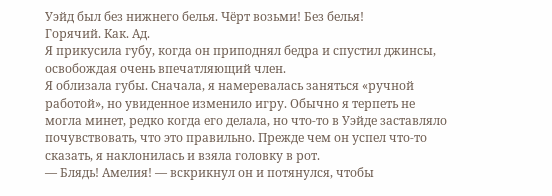Уэйд был без нижнего белья. Чёрт возьми! Без белья!
Горячий. Как. Ад.
Я прикусила губу, когда он приподнял бедра и спустил джинсы, освобождая очень впечатляющий член.
Я облизала губы. Сначала, я намеревалась заняться «ручной работой», но увиденное изменило игру. Обычно я терпеть не могла минет, редко когда его делала, но что-то в Уэйде заставляло почувствовать, что это правильно. Прежде чем он успел что-то сказать, я наклонилась и взяла головку в рот.
— Блядь! Амелия! — вскрикнул он и потянулся, чтобы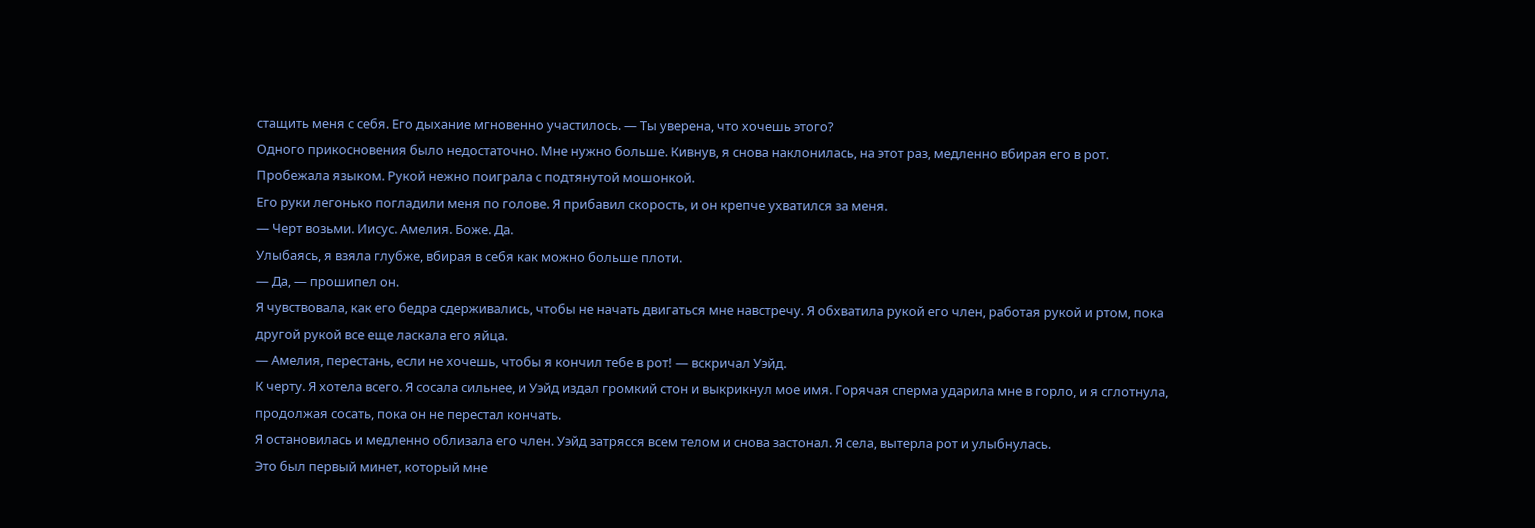стащить меня с себя. Его дыхание мгновенно участилось. — Ты уверена, что хочешь этого?
Одного прикосновения было недостаточно. Мне нужно больше. Кивнув, я снова наклонилась, на этот раз, медленно вбирая его в рот. Пробежала языком. Рукой нежно поиграла с подтянутой мошонкой.
Его руки легонько погладили меня по голове. Я прибавил скорость, и он крепче ухватился за меня.
— Черт возьми. Иисус. Амелия. Боже. Да.
Улыбаясь, я взяла глубже, вбирая в себя как можно больше плоти.
— Да, — прошипел он.
Я чувствовала, как его бедра сдерживались, чтобы не начать двигаться мне навстречу. Я обхватила рукой его член, работая рукой и ртом, пока другой рукой все еще ласкала его яйца.
— Амелия, перестань, если не хочешь, чтобы я кончил тебе в рот! — вскричал Уэйд.
К черту. Я хотела всего. Я сосала сильнее, и Уэйд издал громкий стон и выкрикнул мое имя. Горячая сперма ударила мне в горло, и я сглотнула, продолжая сосать, пока он не перестал кончать.
Я остановилась и медленно облизала его член. Уэйд затрясся всем телом и снова застонал. Я села, вытерла рот и улыбнулась.
Это был первый минет, который мне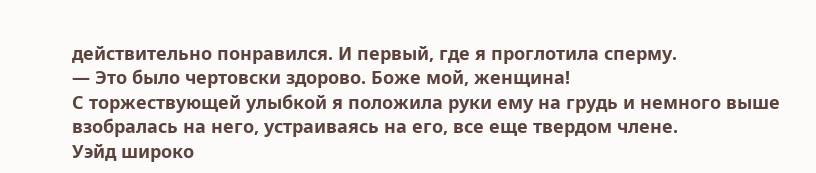действительно понравился. И первый, где я проглотила сперму.
— Это было чертовски здорово. Боже мой, женщина!
С торжествующей улыбкой я положила руки ему на грудь и немного выше взобралась на него, устраиваясь на его, все еще твердом члене.
Уэйд широко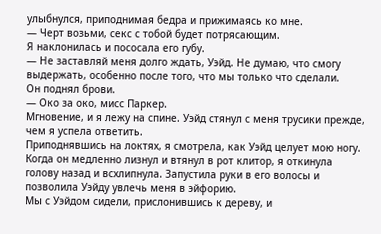улыбнулся, приподнимая бедра и прижимаясь ко мне.
— Черт возьми, секс с тобой будет потрясающим.
Я наклонилась и пососала его губу.
— Не заставляй меня долго ждать, Уэйд. Не думаю, что смогу выдержать, особенно после того, что мы только что сделали.
Он поднял брови.
— Око за око, мисс Паркер.
Мгновение, и я лежу на спине. Уэйд стянул с меня трусики прежде, чем я успела ответить.
Приподнявшись на локтях, я смотрела, как Уэйд целует мою ногу. Когда он медленно лизнул и втянул в рот клитор, я откинула голову назад и всхлипнула. Запустила руки в его волосы и позволила Уэйду увлечь меня в эйфорию.
Мы с Уэйдом сидели, прислонившись к дереву, и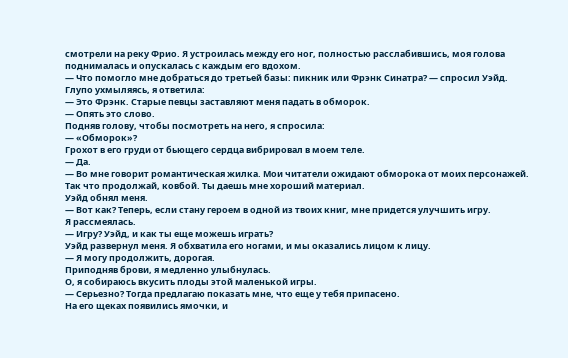смотрели на реку Фрио. Я устроилась между его ног, полностью расслабившись, моя голова поднималась и опускалась с каждым его вдохом.
— Что помогло мне добраться до третьей базы: пикник или Фрэнк Синатра? — спросил Уэйд.
Глупо ухмыляясь, я ответила:
— Это Фрэнк. Старые певцы заставляют меня падать в обморок.
— Опять это слово.
Подняв голову, чтобы посмотреть на него, я спросила:
— «Обморок»?
Грохот в его груди от бьющего сердца вибрировал в моем теле.
— Да.
— Во мне говорит романтическая жилка. Мои читатели ожидают обморока от моих персонажей. Так что продолжай, ковбой. Ты даешь мне хороший материал.
Уэйд обнял меня.
— Вот как? Теперь, если стану героем в одной из твоих книг, мне придется улучшить игру.
Я рассмеялась.
— Игру? Уэйд, и как ты еще можешь играть?
Уэйд развернул меня. Я обхватила его ногами, и мы оказались лицом к лицу.
— Я могу продолжить, дорогая.
Приподняв брови, я медленно улыбнулась.
О, я собираюсь вкусить плоды этой маленькой игры.
— Серьезно? Тогда предлагаю показать мне, что еще у тебя припасено.
На его щеках появились ямочки, и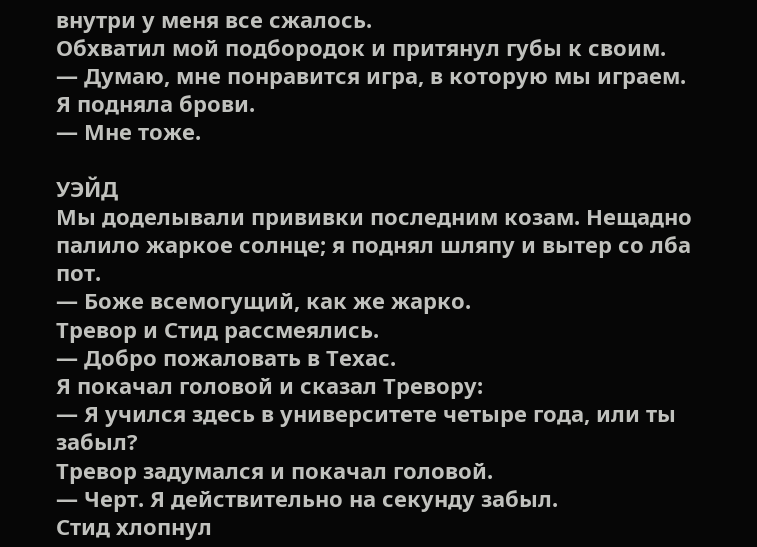внутри у меня все сжалось.
Обхватил мой подбородок и притянул губы к своим.
— Думаю, мне понравится игра, в которую мы играем.
Я подняла брови.
— Мне тоже.

УЭЙД
Мы доделывали прививки последним козам. Нещадно палило жаркое солнце; я поднял шляпу и вытер со лба пот.
— Боже всемогущий, как же жарко.
Тревор и Стид рассмеялись.
— Добро пожаловать в Техас.
Я покачал головой и сказал Тревору:
— Я учился здесь в университете четыре года, или ты забыл?
Тревор задумался и покачал головой.
— Черт. Я действительно на секунду забыл.
Стид хлопнул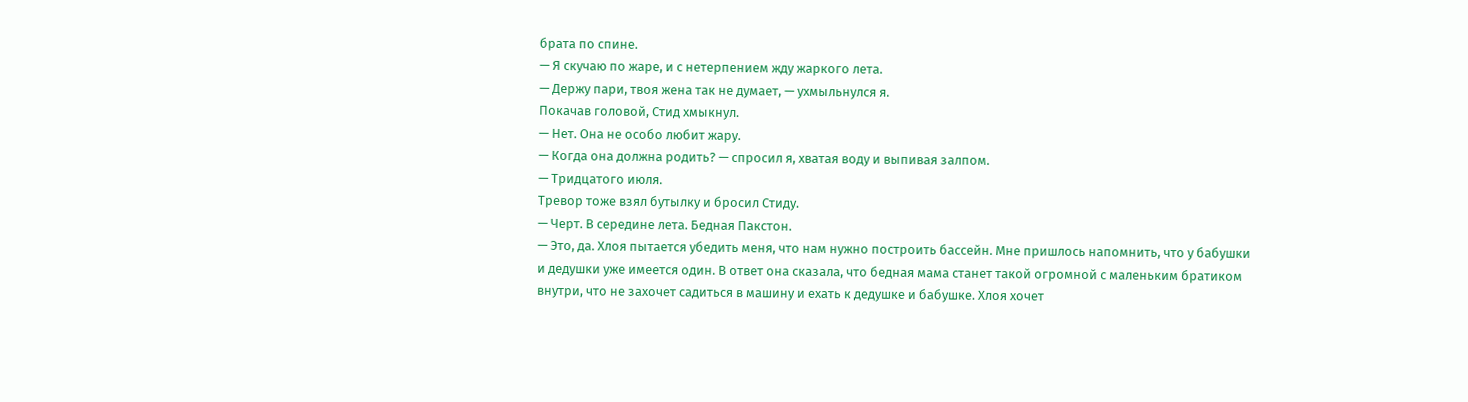брата по спине.
— Я скучаю по жаре, и с нетерпением жду жаркого лета.
— Держу пари, твоя жена так не думает, — ухмыльнулся я.
Покачав головой, Стид хмыкнул.
— Нет. Она не особо любит жару.
— Когда она должна родить? — спросил я, хватая воду и выпивая залпом.
— Тридцатого июля.
Тревор тоже взял бутылку и бросил Стиду.
— Черт. В середине лета. Бедная Пакстон.
— Это, да. Хлоя пытается убедить меня, что нам нужно построить бассейн. Мне пришлось напомнить, что у бабушки и дедушки уже имеется один. В ответ она сказала, что бедная мама станет такой огромной с маленьким братиком внутри, что не захочет садиться в машину и ехать к дедушке и бабушке. Хлоя хочет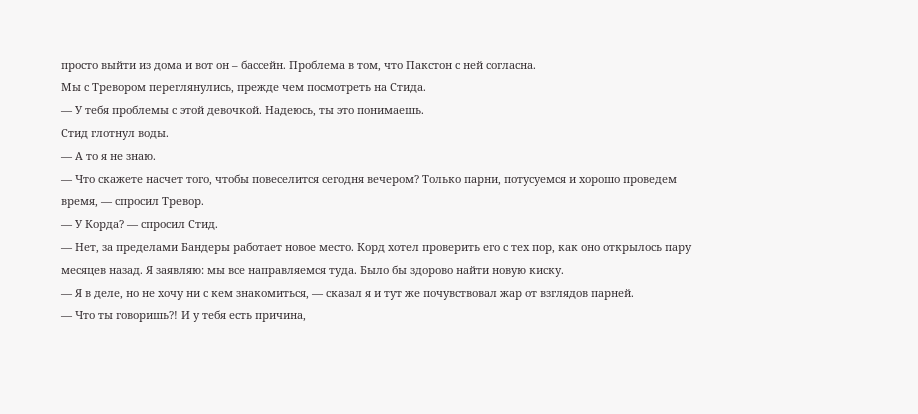просто выйти из дома и вот он – бассейн. Проблема в том, что Пакстон с ней согласна.
Мы с Тревором переглянулись, прежде чем посмотреть на Стида.
— У тебя проблемы с этой девочкой. Надеюсь, ты это понимаешь.
Стид глотнул воды.
— А то я не знаю.
— Что скажете насчет того, чтобы повеселится сегодня вечером? Только парни, потусуемся и хорошо проведем время, — спросил Тревор.
— У Корда? — спросил Стид.
— Нет, за пределами Бандеры работает новое место. Корд хотел проверить его с тех пор, как оно открылось пару месяцев назад. Я заявляю: мы все направляемся туда. Было бы здорово найти новую киску.
— Я в деле, но не хочу ни с кем знакомиться, — сказал я и тут же почувствовал жар от взглядов парней.
— Что ты говоришь?! И у тебя есть причина,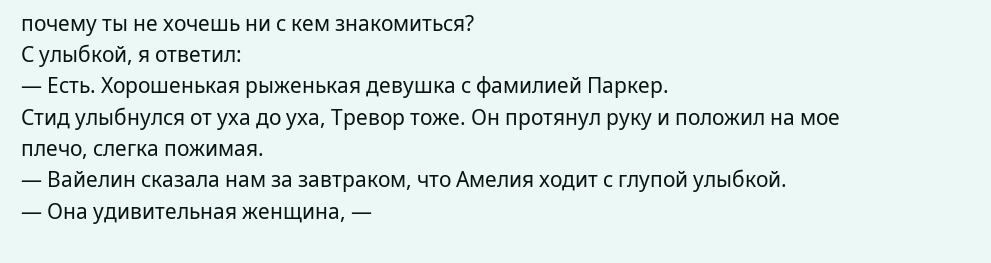почему ты не хочешь ни с кем знакомиться?
С улыбкой, я ответил:
— Есть. Хорошенькая рыженькая девушка с фамилией Паркер.
Стид улыбнулся от уха до уха, Тревор тоже. Он протянул руку и положил на мое плечо, слегка пожимая.
— Вайелин сказала нам за завтраком, что Амелия ходит с глупой улыбкой.
— Она удивительная женщина, —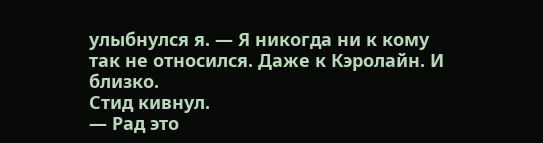улыбнулся я. — Я никогда ни к кому так не относился. Даже к Кэролайн. И близко.
Стид кивнул.
— Рад это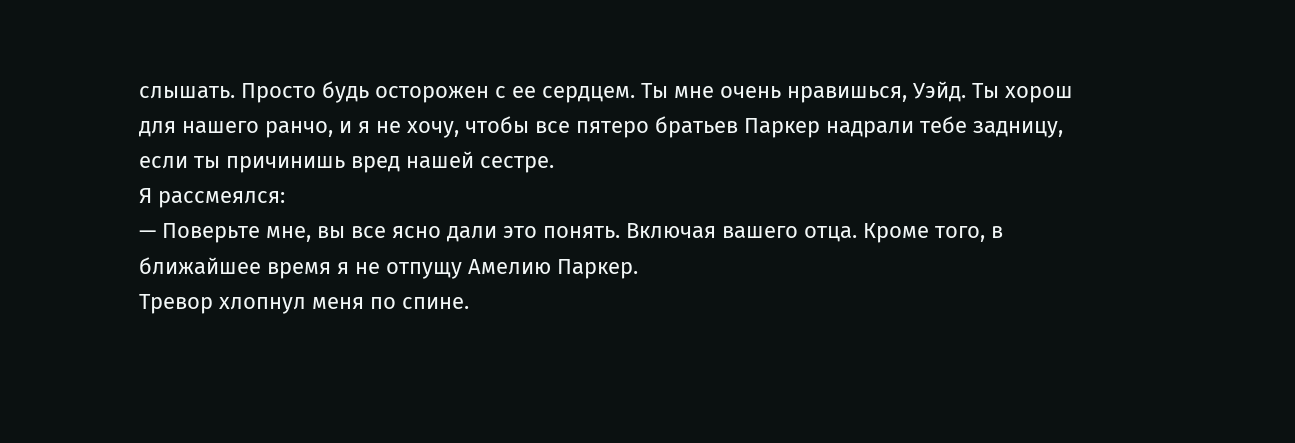слышать. Просто будь осторожен с ее сердцем. Ты мне очень нравишься, Уэйд. Ты хорош для нашего ранчо, и я не хочу, чтобы все пятеро братьев Паркер надрали тебе задницу, если ты причинишь вред нашей сестре.
Я рассмеялся:
— Поверьте мне, вы все ясно дали это понять. Включая вашего отца. Кроме того, в ближайшее время я не отпущу Амелию Паркер.
Тревор хлопнул меня по спине.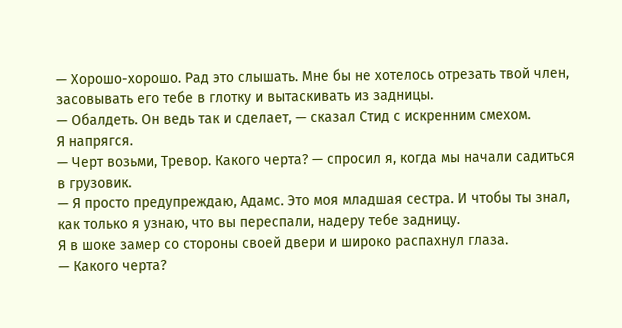— Хорошо-хорошо. Рад это слышать. Мне бы не хотелось отрезать твой член, засовывать его тебе в глотку и вытаскивать из задницы.
— Обалдеть. Он ведь так и сделает, — сказал Стид с искренним смехом.
Я напрягся.
— Черт возьми, Тревор. Какого черта? — спросил я, когда мы начали садиться в грузовик.
— Я просто предупреждаю, Адамс. Это моя младшая сестра. И чтобы ты знал, как только я узнаю, что вы переспали, надеру тебе задницу.
Я в шоке замер со стороны своей двери и широко распахнул глаза.
— Какого черта?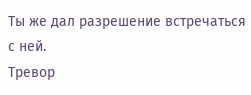Ты же дал разрешение встречаться с ней.
Тревор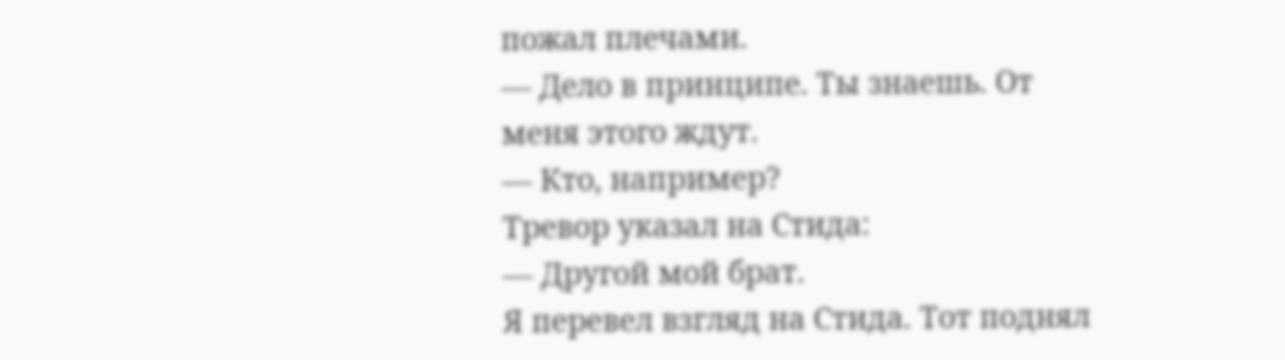пожал плечами.
— Дело в принципе. Ты знаешь. От меня этого ждут.
— Кто, например?
Тревор указал на Стида:
— Другой мой брат.
Я перевел взгляд на Стида. Тот поднял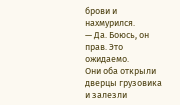брови и нахмурился.
— Да. Боюсь, он прав. Это ожидаемо.
Они оба открыли дверцы грузовика и залезли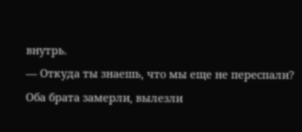внутрь.
— Откуда ты знаешь, что мы еще не переспали?
Оба брата замерли, вылезли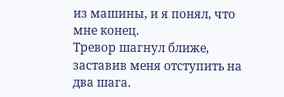из машины, и я понял, что мне конец.
Тревор шагнул ближе, заставив меня отступить на два шага.